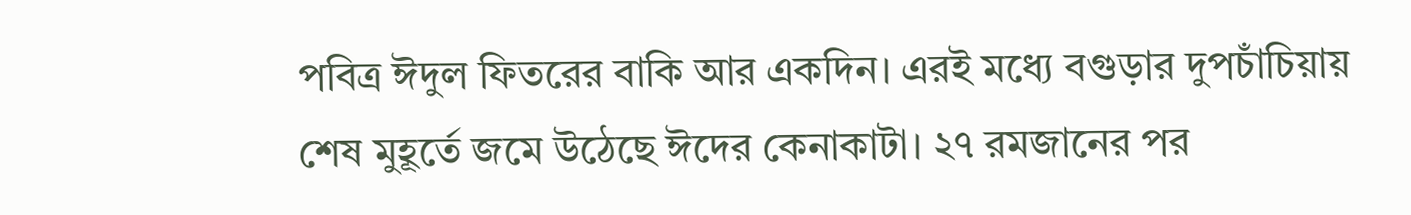পবিত্র ঈদুল ফিতরের বাকি আর একদিন। এরই মধ্যে বগুড়ার দুপচাঁচিয়ায় শেষ মুহূর্তে জমে উঠেছে ঈদের কেনাকাটা। ২৭ রমজানের পর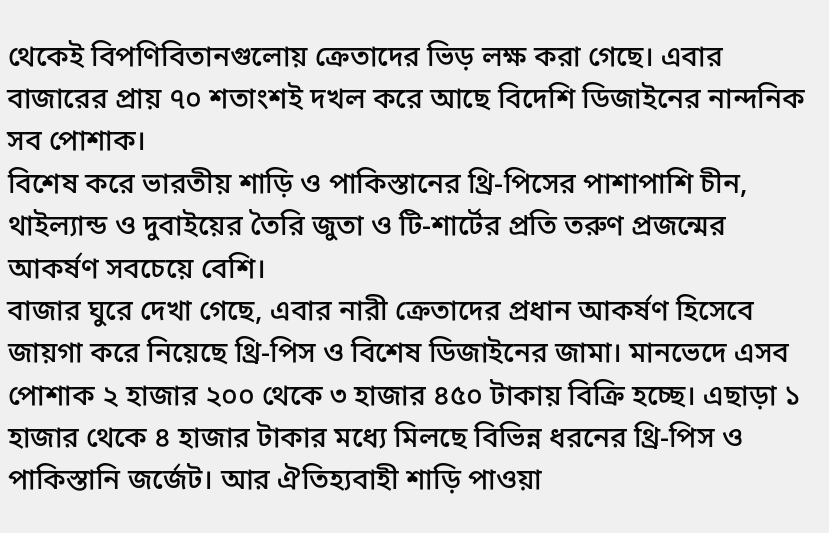থেকেই বিপণিবিতানগুলোয় ক্রেতাদের ভিড় লক্ষ করা গেছে। এবার বাজারের প্রায় ৭০ শতাংশই দখল করে আছে বিদেশি ডিজাইনের নান্দনিক সব পোশাক।
বিশেষ করে ভারতীয় শাড়ি ও পাকিস্তানের থ্রি-পিসের পাশাপাশি চীন, থাইল্যান্ড ও দুবাইয়ের তৈরি জুতা ও টি-শার্টের প্রতি তরুণ প্রজন্মের আকর্ষণ সবচেয়ে বেশি।
বাজার ঘুরে দেখা গেছে, এবার নারী ক্রেতাদের প্রধান আকর্ষণ হিসেবে জায়গা করে নিয়েছে থ্রি-পিস ও বিশেষ ডিজাইনের জামা। মানভেদে এসব পোশাক ২ হাজার ২০০ থেকে ৩ হাজার ৪৫০ টাকায় বিক্রি হচ্ছে। এছাড়া ১ হাজার থেকে ৪ হাজার টাকার মধ্যে মিলছে বিভিন্ন ধরনের থ্রি-পিস ও পাকিস্তানি জর্জেট। আর ঐতিহ্যবাহী শাড়ি পাওয়া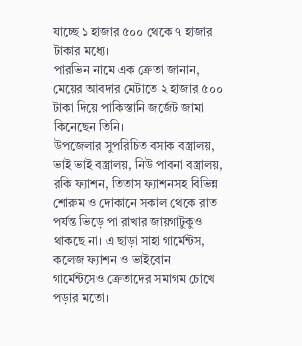যাচ্ছে ১ হাজার ৫০০ থেকে ৭ হাজার টাকার মধ্যে।
পারভিন নামে এক ক্রেতা জানান, মেয়ের আবদার মেটাতে ২ হাজার ৫০০ টাকা দিয়ে পাকিস্তানি জর্জেট জামা কিনেছেন তিনি।
উপজেলার সুপরিচিত বসাক বস্ত্রালয়, ভাই ভাই বস্ত্রালয়, নিউ পাবনা বস্ত্রালয়, রকি ফ্যাশন, তিতাস ফ্যাশনসহ বিভিন্ন শোরুম ও দোকানে সকাল থেকে রাত পর্যন্ত ভিড়ে পা রাখার জায়গাটুকুও থাকছে না। এ ছাড়া সাহা গার্মেন্টস, কলেজ ফ্যাশন ও ভাইবোন গার্মেন্টসেও ক্রেতাদের সমাগম চোখে পড়ার মতো।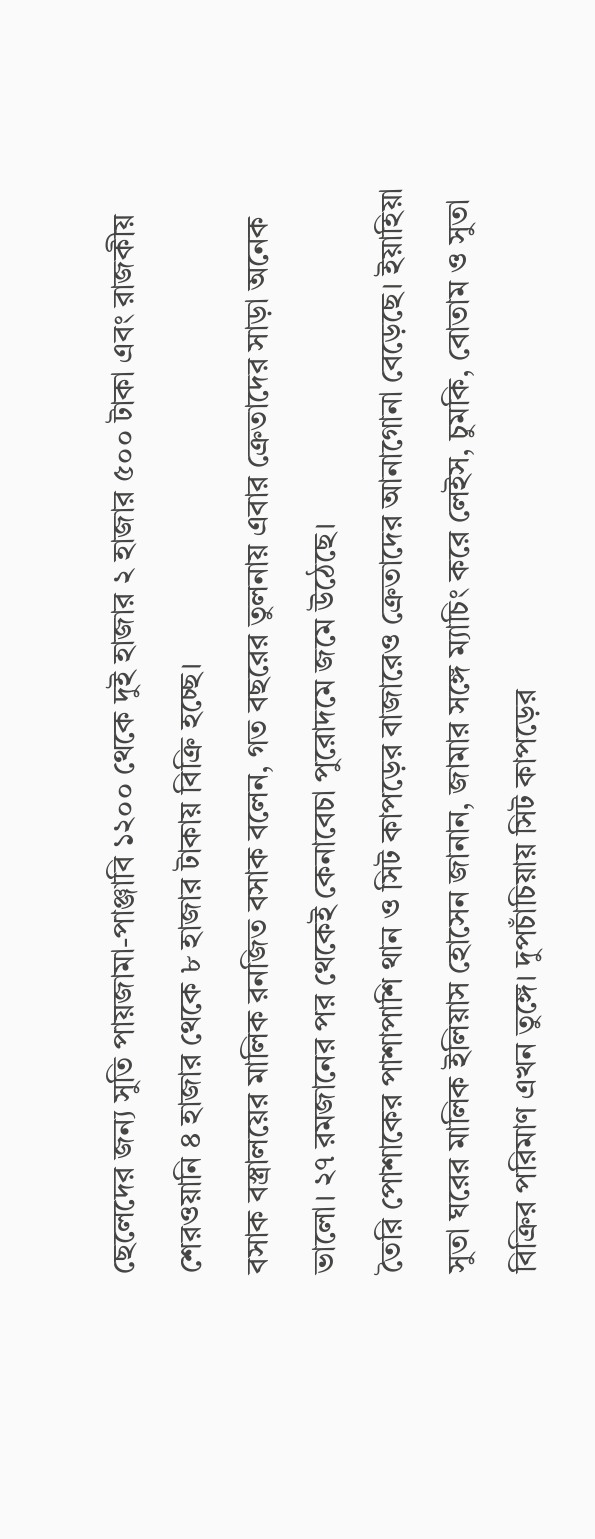ছেলেদের জন্য সুতি পায়জামা-পাঞ্জাবি ১২০০ থেকে দুই হাজার ২ হাজার ৫০০ টাকা এবং রাজকীয় শেরওয়ানি ৪ হাজার থেকে ৮ হাজার টাকায় বিক্রি হচ্ছে।
বসাক বস্ত্রালয়ের মালিক রনজিত বসাক বলেন, গত বছরের তুলনায় এবার ক্রেতাদের সাড়া অনেক ভালো। ২৭ রমজানের পর থেকেই কেনাবেচা পুরোদমে জমে উঠেছে।
তৈরি পোশাকের পাশাপাশি থান ও সিট কাপড়ের বাজারেও ক্রেতাদের আনাগোনা বেড়েছে। ইয়াহিয়া সুতা ঘরের মালিক ইলিয়াস হোসেন জানান, জামার সঙ্গে ম্যাচিং করে লেইস, চুমকি, বোতাম ও সুতা বিক্রির পরিমাণ এখন তুঙ্গে। দুপচাঁচিয়ায় সিট কাপড়ের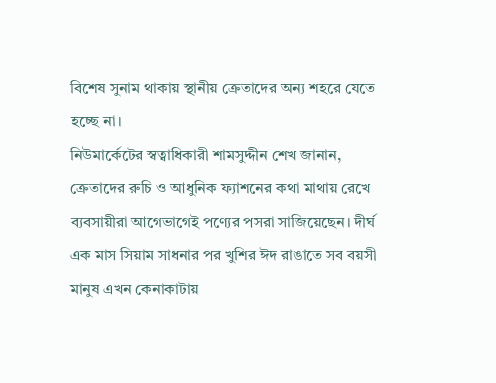বিশেষ সুনাম থাকায় স্থানীয় ক্রেতাদের অন্য শহরে যেতে হচ্ছে না।
নিউমার্কেটের স্বত্বাধিকারী শামসুদ্দীন শেখ জানান, ক্রেতাদের রুচি ও আধুনিক ফ্যাশনের কথা মাথায় রেখে ব্যবসায়ীরা আগেভাগেই পণ্যের পসরা সাজিয়েছেন। দীর্ঘ এক মাস সিয়াম সাধনার পর খুশির ঈদ রাঙাতে সব বয়সী মানুষ এখন কেনাকাটায়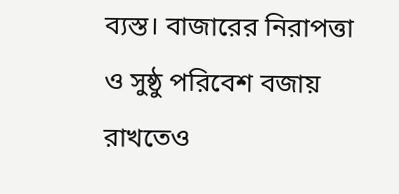ব্যস্ত। বাজারের নিরাপত্তা ও সুষ্ঠু পরিবেশ বজায় রাখতেও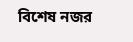বিশেষ নজর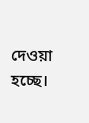দেওয়া হচ্ছে।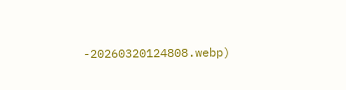-20260320124808.webp)